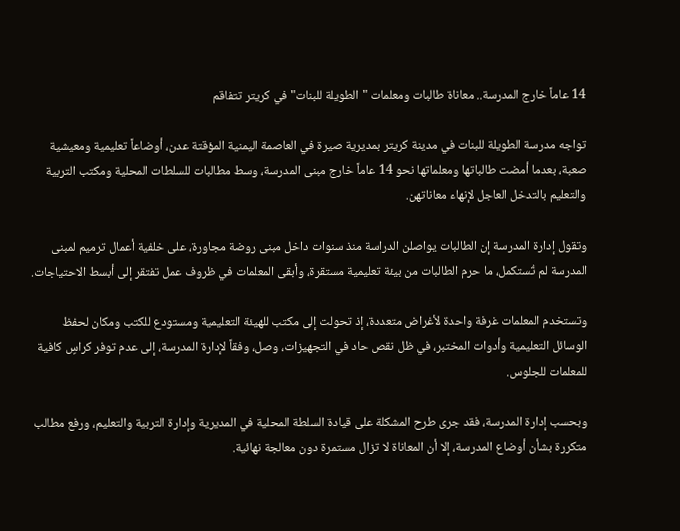14 عاماً خارج المدرسة.. معاناة طالبات ومعلمات "الطويلة للبنات" في كريتر تتفاقم

تواجه مدرسة الطويلة للبنات في مدينة كريتر بمديرية صيرة في العاصمة اليمنية المؤقتة عدن، أوضاعاً تعليمية ومعيشية صعبة، بعدما أمضت طالباتها ومعلماتها نحو 14 عاماً خارج مبنى المدرسة، وسط مطالبات للسلطات المحلية ومكتب التربية والتعليم بالتدخل العاجل لإنهاء معاناتهن.

وتقول إدارة المدرسة إن الطالبات يواصلن الدراسة منذ سنوات داخل مبنى روضة مجاورة، على خلفية أعمال ترميم لمبنى المدرسة لم تُستكمل، ما حرم الطالبات من بيئة تعليمية مستقرة، وأبقى المعلمات في ظروف عمل تفتقر إلى أبسط الاحتياجات.

وتستخدم المعلمات غرفة واحدة لأغراض متعددة، إذ تحولت إلى مكتب للهيئة التعليمية ومستودع للكتب ومكان لحفظ الوسائل التعليمية وأدوات المختبر، في ظل نقص حاد في التجهيزات، وصل، وفقاً لإدارة المدرسة، إلى عدم توفر كراسٍ كافية للمعلمات للجلوس.

وبحسب إدارة المدرسة، فقد جرى طرح المشكلة على قيادة السلطة المحلية في المديرية وإدارة التربية والتعليم، ورفع مطالب متكررة بشأن أوضاع المدرسة، إلا أن المعاناة لا تزال مستمرة دون معالجة نهائية.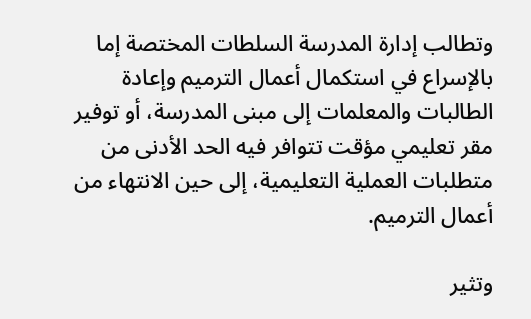وتطالب إدارة المدرسة السلطات المختصة إما بالإسراع في استكمال أعمال الترميم وإعادة الطالبات والمعلمات إلى مبنى المدرسة، أو توفير مقر تعليمي مؤقت تتوافر فيه الحد الأدنى من متطلبات العملية التعليمية، إلى حين الانتهاء من أعمال الترميم.

وتثير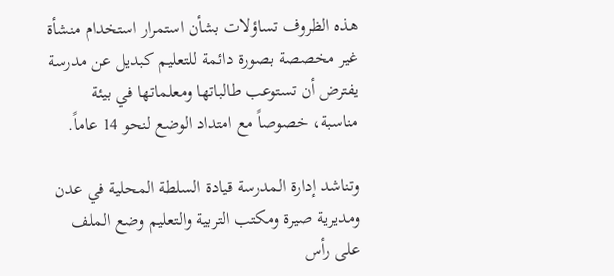هذه الظروف تساؤلات بشأن استمرار استخدام منشأة غير مخصصة بصورة دائمة للتعليم كبديل عن مدرسة يفترض أن تستوعب طالباتها ومعلماتها في بيئة مناسبة، خصوصاً مع امتداد الوضع لنحو 14 عاماً.

وتناشد إدارة المدرسة قيادة السلطة المحلية في عدن ومديرية صيرة ومكتب التربية والتعليم وضع الملف على رأس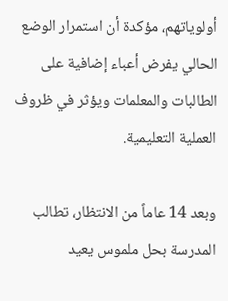أولوياتهم، مؤكدة أن استمرار الوضع الحالي يفرض أعباء إضافية على الطالبات والمعلمات ويؤثر في ظروف العملية التعليمية.

وبعد 14 عاماً من الانتظار، تطالب المدرسة بحل ملموس يعيد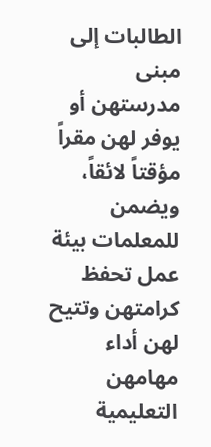الطالبات إلى مبنى مدرستهن أو يوفر لهن مقراً مؤقتاً لائقاً، ويضمن للمعلمات بيئة عمل تحفظ كرامتهن وتتيح لهن أداء مهامهن التعليمية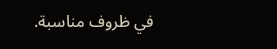في ظروف مناسبة.